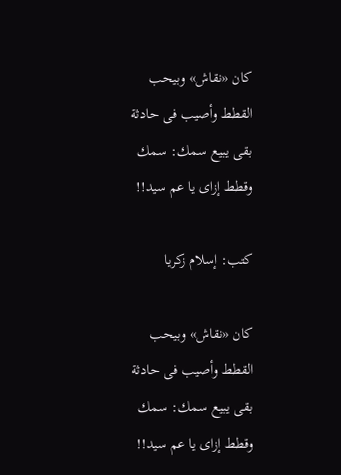كان «نقاش» وبيحب القطط وأصيب فى حادثة بقى يبيع سمك: سمك وقطط إزاى يا عم سيد!!

كتب: إسلام زكريا

كان «نقاش» وبيحب القطط وأصيب فى حادثة بقى يبيع سمك: سمك وقطط إزاى يا عم سيد!!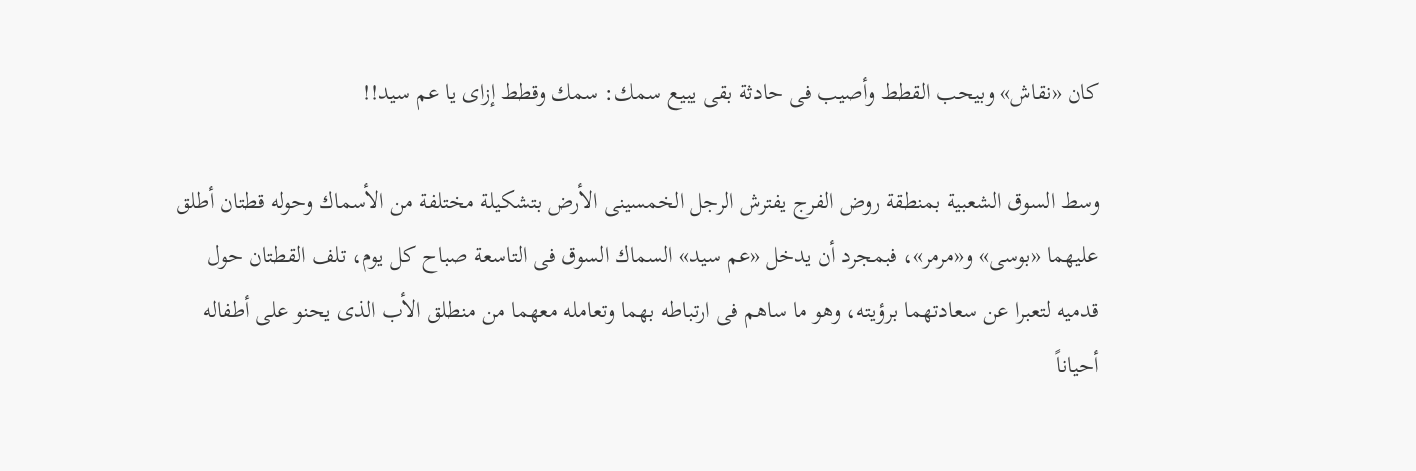كان «نقاش» وبيحب القطط وأصيب فى حادثة بقى يبيع سمك: سمك وقطط إزاى يا عم سيد!!

وسط السوق الشعبية بمنطقة روض الفرج يفترش الرجل الخمسينى الأرض بتشكيلة مختلفة من الأسماك وحوله قطتان أطلق عليهما «بوسى» و«مرمر»، فبمجرد أن يدخل «عم سيد» السماك السوق فى التاسعة صباح كل يوم، تلف القطتان حول قدميه لتعبرا عن سعادتهما برؤيته، وهو ما ساهم فى ارتباطه بهما وتعامله معهما من منطلق الأب الذى يحنو على أطفاله أحياناً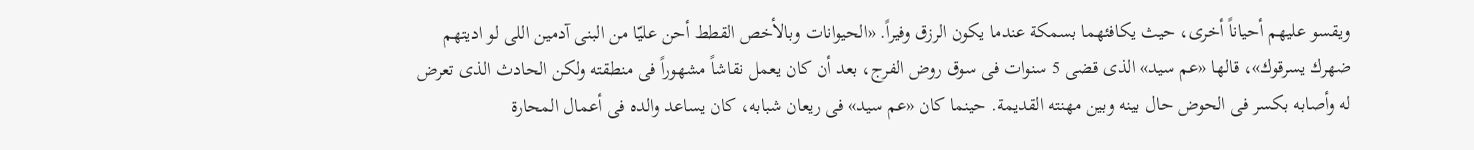ويقسو عليهم أحياناً أخرى، حيث يكافئهما بسمكة عندما يكون الرزق وفيراً. «الحيوانات وبالأخص القطط أحن عليّا من البنى آدمين اللى لو اديتهم ضهرك يسرقوك»، قالها «عم سيد» الذى قضى 5 سنوات فى سوق روض الفرج، بعد أن كان يعمل نقاشاً مشهوراً فى منطقته ولكن الحادث الذى تعرض له وأصابه بكسر فى الحوض حال بينه وبين مهنته القديمة. حينما كان «عم سيد» فى ريعان شبابه، كان يساعد والده فى أعمال المحارة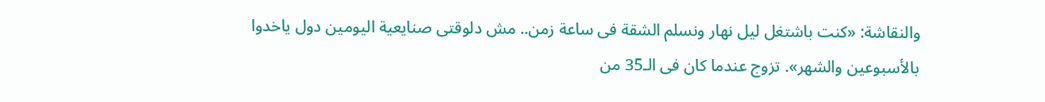والنقاشة: «كنت باشتغل ليل نهار ونسلم الشقة فى ساعة زمن.. مش دلوقتى صنايعية اليومين دول ياخدوا بالأسبوعين والشهر». تزوج عندما كان فى الـ35 من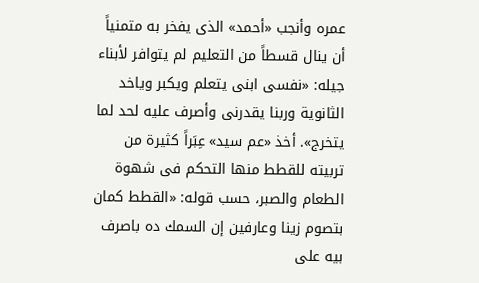عمره وأنجب «أحمد» الذى يفخر به متمنياً أن ينال قسطاً من التعليم لم يتوافر لأبناء جيله: «نفسى ابنى يتعلم ويكبر وياخد الثانوية وربنا يقدرنى وأصرف عليه لحد لما يتخرج». أخذ «عم سيد» عِبَراً كثيرة من تربيته للقطط منها التحكم فى شهوة الطعام والصبر، حسب قوله: «القطط كمان بتصوم زينا وعارفين إن السمك ده باصرف بيه على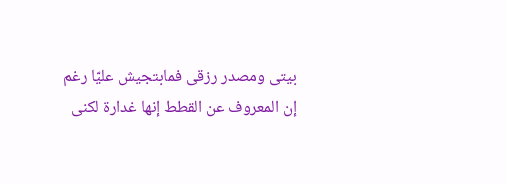بيتى ومصدر رزقى فمابتجيش عليّا رغم إن المعروف عن القطط إنها غدارة لكنى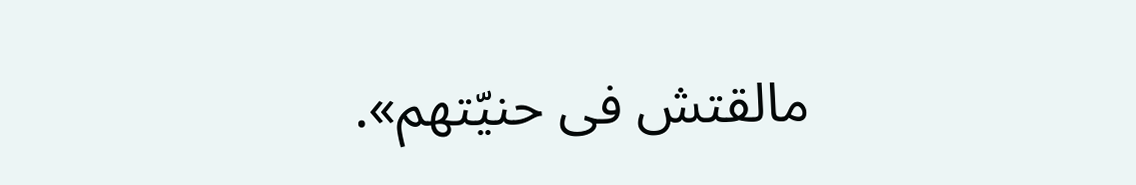مالقتش فى حنيّتهم».